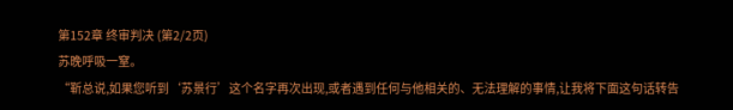第152章 终审判决 (第2/2页)
苏晚呼吸一窒。
“靳总说,如果您听到‘苏景行’这个名字再次出现,或者遇到任何与他相关的、无法理解的事情,让我将下面这句话转告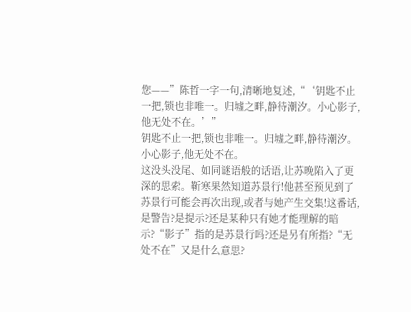您——”陈哲一字一句,清晰地复述,“‘钥匙不止一把,锁也非唯一。归墟之畔,静待潮汐。小心影子,他无处不在。’”
钥匙不止一把,锁也非唯一。归墟之畔,静待潮汐。小心影子,他无处不在。
这没头没尾、如同谜语般的话语,让苏晚陷入了更深的思索。靳寒果然知道苏景行!他甚至预见到了苏景行可能会再次出现,或者与她产生交集!这番话,是警告?是提示?还是某种只有她才能理解的暗示?“影子”指的是苏景行吗?还是另有所指?“无处不在”又是什么意思?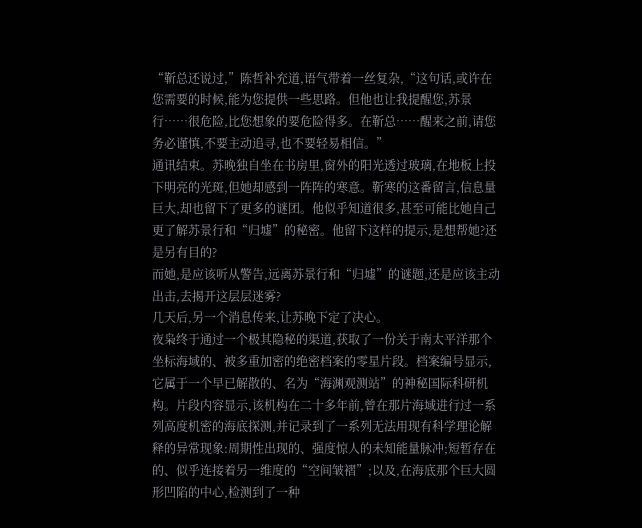“靳总还说过,”陈哲补充道,语气带着一丝复杂,“这句话,或许在您需要的时候,能为您提供一些思路。但他也让我提醒您,苏景行……很危险,比您想象的要危险得多。在靳总……醒来之前,请您务必谨慎,不要主动追寻,也不要轻易相信。”
通讯结束。苏晚独自坐在书房里,窗外的阳光透过玻璃,在地板上投下明亮的光斑,但她却感到一阵阵的寒意。靳寒的这番留言,信息量巨大,却也留下了更多的谜团。他似乎知道很多,甚至可能比她自己更了解苏景行和“归墟”的秘密。他留下这样的提示,是想帮她?还是另有目的?
而她,是应该听从警告,远离苏景行和“归墟”的谜题,还是应该主动出击,去揭开这层层迷雾?
几天后,另一个消息传来,让苏晚下定了决心。
夜枭终于通过一个极其隐秘的渠道,获取了一份关于南太平洋那个坐标海域的、被多重加密的绝密档案的零星片段。档案编号显示,它属于一个早已解散的、名为“海渊观测站”的神秘国际科研机构。片段内容显示,该机构在二十多年前,曾在那片海域进行过一系列高度机密的海底探测,并记录到了一系列无法用现有科学理论解释的异常现象:周期性出现的、强度惊人的未知能量脉冲;短暂存在的、似乎连接着另一维度的“空间皱褶”;以及,在海底那个巨大圆形凹陷的中心,检测到了一种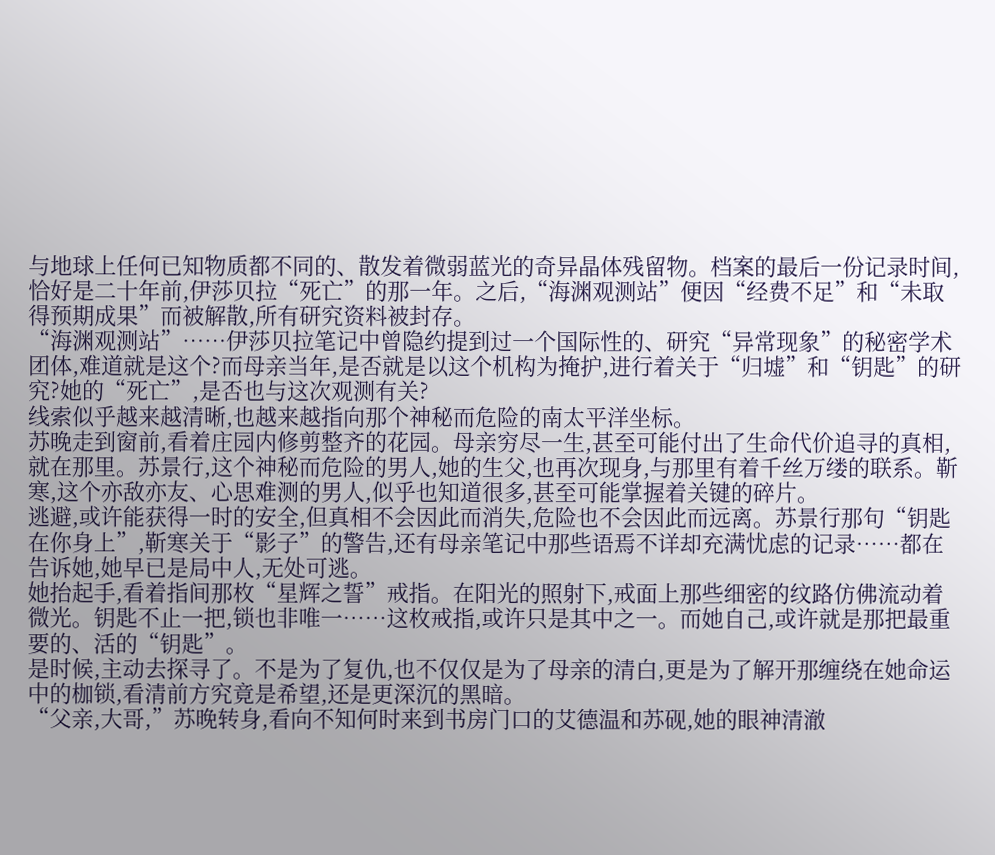与地球上任何已知物质都不同的、散发着微弱蓝光的奇异晶体残留物。档案的最后一份记录时间,恰好是二十年前,伊莎贝拉“死亡”的那一年。之后,“海渊观测站”便因“经费不足”和“未取得预期成果”而被解散,所有研究资料被封存。
“海渊观测站”……伊莎贝拉笔记中曾隐约提到过一个国际性的、研究“异常现象”的秘密学术团体,难道就是这个?而母亲当年,是否就是以这个机构为掩护,进行着关于“归墟”和“钥匙”的研究?她的“死亡”,是否也与这次观测有关?
线索似乎越来越清晰,也越来越指向那个神秘而危险的南太平洋坐标。
苏晚走到窗前,看着庄园内修剪整齐的花园。母亲穷尽一生,甚至可能付出了生命代价追寻的真相,就在那里。苏景行,这个神秘而危险的男人,她的生父,也再次现身,与那里有着千丝万缕的联系。靳寒,这个亦敌亦友、心思难测的男人,似乎也知道很多,甚至可能掌握着关键的碎片。
逃避,或许能获得一时的安全,但真相不会因此而消失,危险也不会因此而远离。苏景行那句“钥匙在你身上”,靳寒关于“影子”的警告,还有母亲笔记中那些语焉不详却充满忧虑的记录……都在告诉她,她早已是局中人,无处可逃。
她抬起手,看着指间那枚“星辉之誓”戒指。在阳光的照射下,戒面上那些细密的纹路仿佛流动着微光。钥匙不止一把,锁也非唯一……这枚戒指,或许只是其中之一。而她自己,或许就是那把最重要的、活的“钥匙”。
是时候,主动去探寻了。不是为了复仇,也不仅仅是为了母亲的清白,更是为了解开那缠绕在她命运中的枷锁,看清前方究竟是希望,还是更深沉的黑暗。
“父亲,大哥,”苏晚转身,看向不知何时来到书房门口的艾德温和苏砚,她的眼神清澈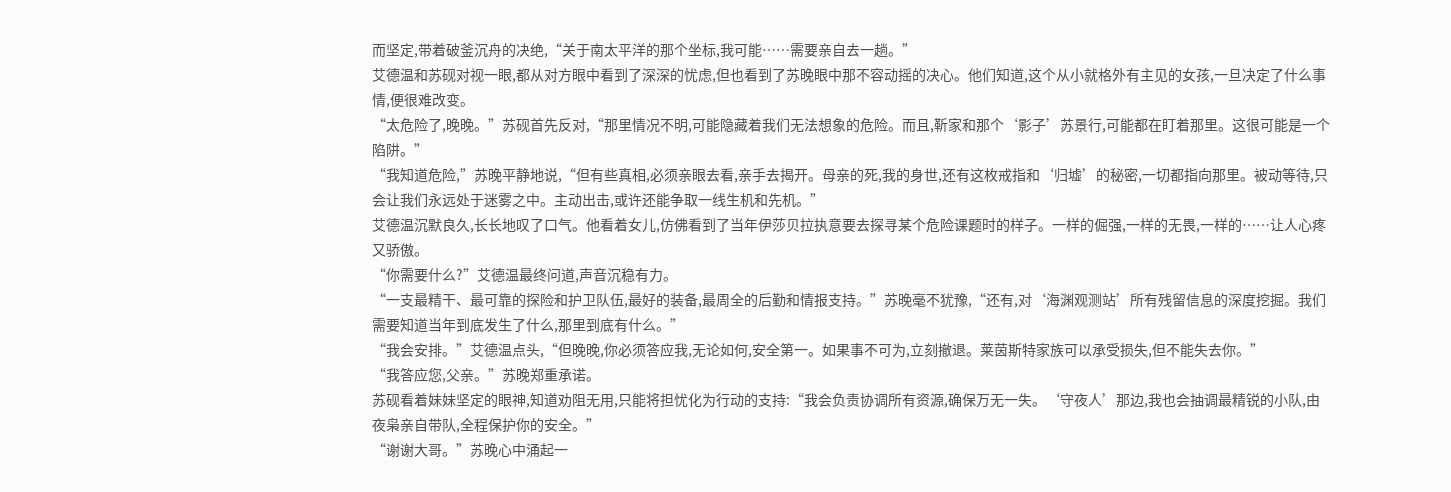而坚定,带着破釜沉舟的决绝,“关于南太平洋的那个坐标,我可能……需要亲自去一趟。”
艾德温和苏砚对视一眼,都从对方眼中看到了深深的忧虑,但也看到了苏晚眼中那不容动摇的决心。他们知道,这个从小就格外有主见的女孩,一旦决定了什么事情,便很难改变。
“太危险了,晚晚。”苏砚首先反对,“那里情况不明,可能隐藏着我们无法想象的危险。而且,靳家和那个‘影子’苏景行,可能都在盯着那里。这很可能是一个陷阱。”
“我知道危险,”苏晚平静地说,“但有些真相,必须亲眼去看,亲手去揭开。母亲的死,我的身世,还有这枚戒指和‘归墟’的秘密,一切都指向那里。被动等待,只会让我们永远处于迷雾之中。主动出击,或许还能争取一线生机和先机。”
艾德温沉默良久,长长地叹了口气。他看着女儿,仿佛看到了当年伊莎贝拉执意要去探寻某个危险课题时的样子。一样的倔强,一样的无畏,一样的……让人心疼又骄傲。
“你需要什么?”艾德温最终问道,声音沉稳有力。
“一支最精干、最可靠的探险和护卫队伍,最好的装备,最周全的后勤和情报支持。”苏晚毫不犹豫,“还有,对‘海渊观测站’所有残留信息的深度挖掘。我们需要知道当年到底发生了什么,那里到底有什么。”
“我会安排。”艾德温点头,“但晚晚,你必须答应我,无论如何,安全第一。如果事不可为,立刻撤退。莱茵斯特家族可以承受损失,但不能失去你。”
“我答应您,父亲。”苏晚郑重承诺。
苏砚看着妹妹坚定的眼神,知道劝阻无用,只能将担忧化为行动的支持:“我会负责协调所有资源,确保万无一失。‘守夜人’那边,我也会抽调最精锐的小队,由夜枭亲自带队,全程保护你的安全。”
“谢谢大哥。”苏晚心中涌起一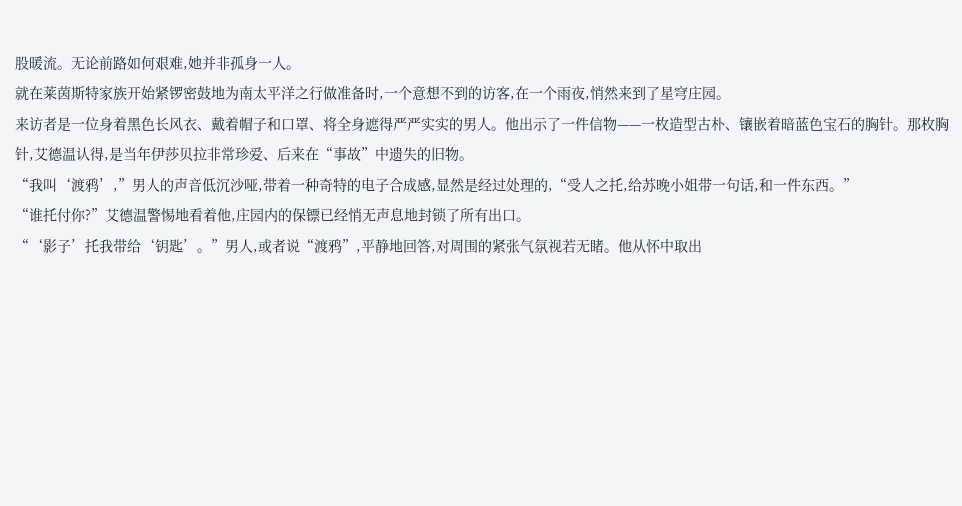股暖流。无论前路如何艰难,她并非孤身一人。
就在莱茵斯特家族开始紧锣密鼓地为南太平洋之行做准备时,一个意想不到的访客,在一个雨夜,悄然来到了星穹庄园。
来访者是一位身着黑色长风衣、戴着帽子和口罩、将全身遮得严严实实的男人。他出示了一件信物——一枚造型古朴、镶嵌着暗蓝色宝石的胸针。那枚胸针,艾德温认得,是当年伊莎贝拉非常珍爱、后来在“事故”中遗失的旧物。
“我叫‘渡鸦’,”男人的声音低沉沙哑,带着一种奇特的电子合成感,显然是经过处理的,“受人之托,给苏晚小姐带一句话,和一件东西。”
“谁托付你?”艾德温警惕地看着他,庄园内的保镖已经悄无声息地封锁了所有出口。
“‘影子’托我带给‘钥匙’。”男人,或者说“渡鸦”,平静地回答,对周围的紧张气氛视若无睹。他从怀中取出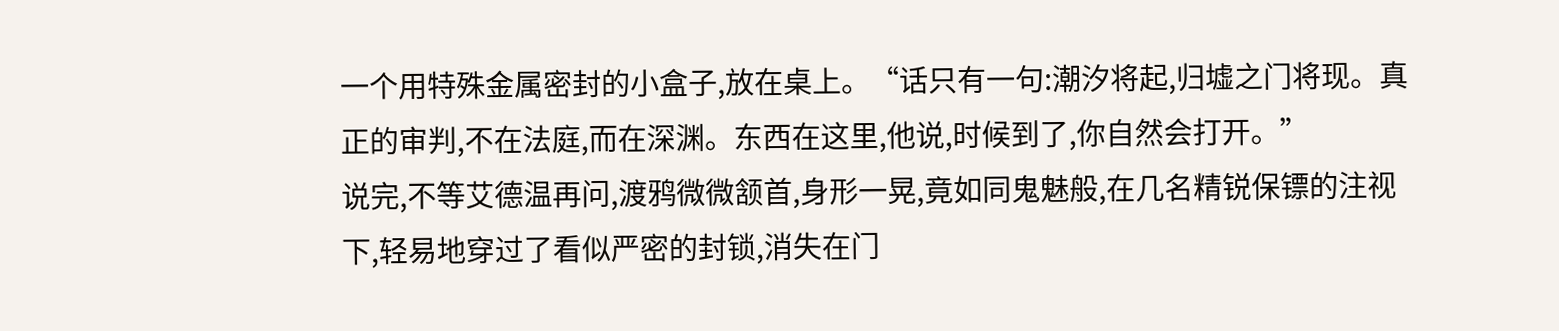一个用特殊金属密封的小盒子,放在桌上。“话只有一句:潮汐将起,归墟之门将现。真正的审判,不在法庭,而在深渊。东西在这里,他说,时候到了,你自然会打开。”
说完,不等艾德温再问,渡鸦微微颔首,身形一晃,竟如同鬼魅般,在几名精锐保镖的注视下,轻易地穿过了看似严密的封锁,消失在门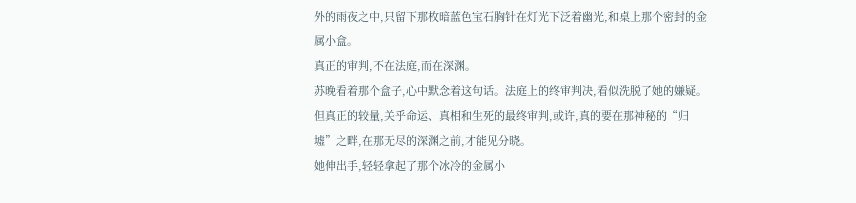外的雨夜之中,只留下那枚暗蓝色宝石胸针在灯光下泛着幽光,和桌上那个密封的金属小盒。
真正的审判,不在法庭,而在深渊。
苏晚看着那个盒子,心中默念着这句话。法庭上的终审判决,看似洗脱了她的嫌疑。但真正的较量,关乎命运、真相和生死的最终审判,或许,真的要在那神秘的“归墟”之畔,在那无尽的深渊之前,才能见分晓。
她伸出手,轻轻拿起了那个冰冷的金属小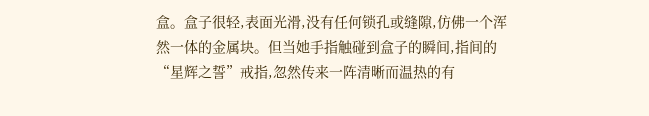盒。盒子很轻,表面光滑,没有任何锁孔或缝隙,仿佛一个浑然一体的金属块。但当她手指触碰到盒子的瞬间,指间的“星辉之誓”戒指,忽然传来一阵清晰而温热的有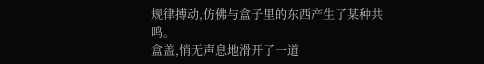规律搏动,仿佛与盒子里的东西产生了某种共鸣。
盒盖,悄无声息地滑开了一道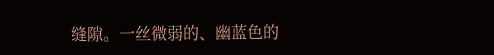缝隙。一丝微弱的、幽蓝色的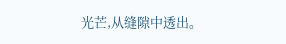光芒,从缝隙中透出。